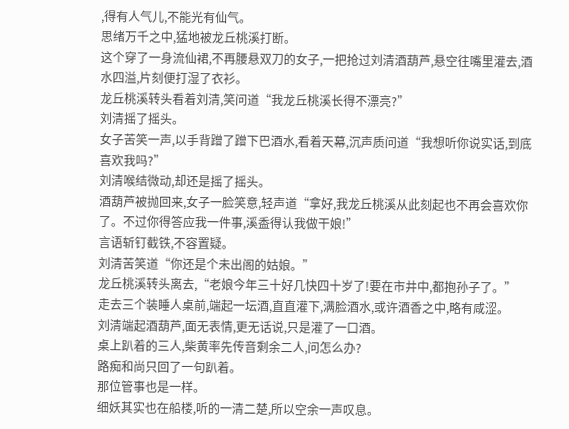,得有人气儿,不能光有仙气。
思绪万千之中,猛地被龙丘桃溪打断。
这个穿了一身流仙裙,不再腰悬双刀的女子,一把抢过刘清酒葫芦,悬空往嘴里灌去,酒水四溢,片刻便打湿了衣衫。
龙丘桃溪转头看着刘清,笑问道“我龙丘桃溪长得不漂亮?”
刘清摇了摇头。
女子苦笑一声,以手背蹭了蹭下巴酒水,看着天幕,沉声质问道“我想听你说实话,到底喜欢我吗?”
刘清喉结微动,却还是摇了摇头。
酒葫芦被抛回来,女子一脸笑意,轻声道“拿好,我龙丘桃溪从此刻起也不再会喜欢你了。不过你得答应我一件事,溪盉得认我做干娘!”
言语斩钉截铁,不容置疑。
刘清苦笑道“你还是个未出阁的姑娘。”
龙丘桃溪转头离去,“老娘今年三十好几快四十岁了!要在市井中,都抱孙子了。”
走去三个装睡人桌前,端起一坛酒,直直灌下,满脸酒水,或许酒香之中,略有咸涩。
刘清端起酒葫芦,面无表情,更无话说,只是灌了一口酒。
桌上趴着的三人,柴黄率先传音剩余二人,问怎么办?
路痴和尚只回了一句趴着。
那位管事也是一样。
细妖其实也在船楼,听的一清二楚,所以空余一声叹息。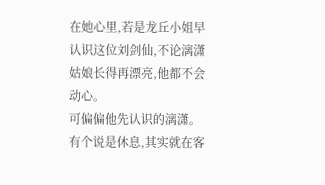在她心里,若是龙丘小姐早认识这位刘剑仙,不论漓潇姑娘长得再漂亮,他都不会动心。
可偏偏他先认识的漓潇。
有个说是休息,其实就在客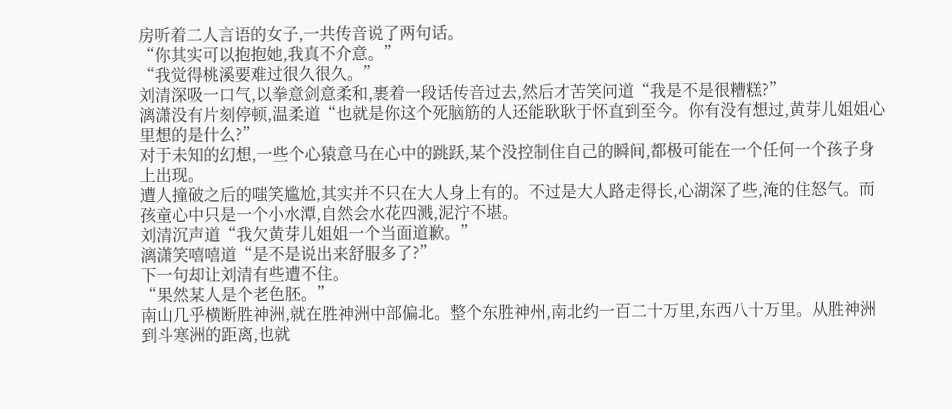房听着二人言语的女子,一共传音说了两句话。
“你其实可以抱抱她,我真不介意。”
“我觉得桃溪要难过很久很久。”
刘清深吸一口气,以拳意剑意柔和,裹着一段话传音过去,然后才苦笑问道“我是不是很糟糕?”
漓潇没有片刻停顿,温柔道“也就是你这个死脑筋的人还能耿耿于怀直到至今。你有没有想过,黄芽儿姐姐心里想的是什么?”
对于未知的幻想,一些个心猿意马在心中的跳跃,某个没控制住自己的瞬间,都极可能在一个任何一个孩子身上出现。
遭人撞破之后的嗤笑尴尬,其实并不只在大人身上有的。不过是大人路走得长,心湖深了些,淹的住怒气。而孩童心中只是一个小水潭,自然会水花四溅,泥泞不堪。
刘清沉声道“我欠黄芽儿姐姐一个当面道歉。”
漓潇笑嘻嘻道“是不是说出来舒服多了?”
下一句却让刘清有些遭不住。
“果然某人是个老色胚。”
南山几乎横断胜神洲,就在胜神洲中部偏北。整个东胜神州,南北约一百二十万里,东西八十万里。从胜神洲到斗寒洲的距离,也就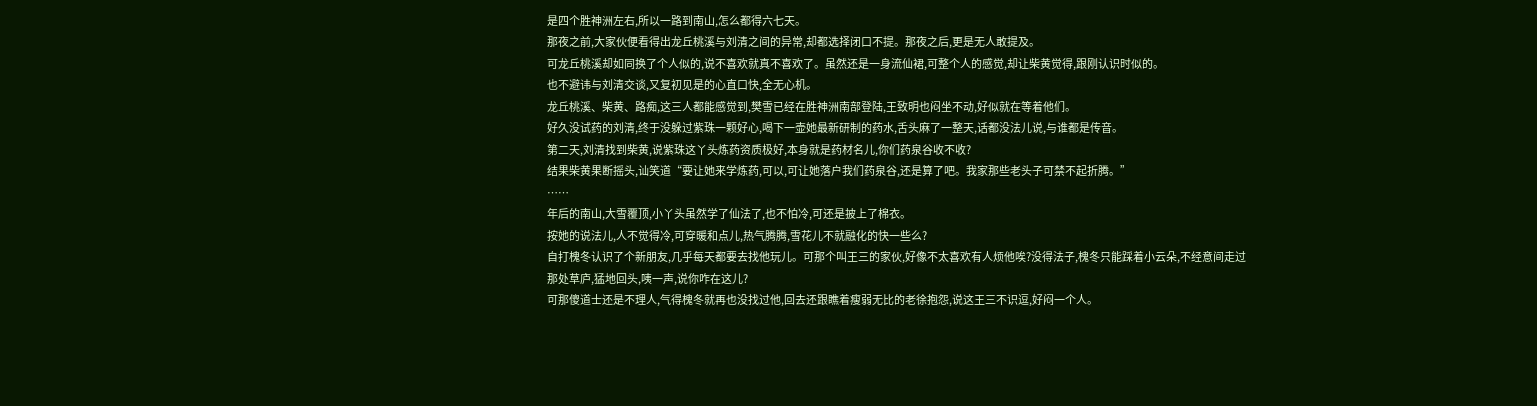是四个胜神洲左右,所以一路到南山,怎么都得六七天。
那夜之前,大家伙便看得出龙丘桃溪与刘清之间的异常,却都选择闭口不提。那夜之后,更是无人敢提及。
可龙丘桃溪却如同换了个人似的,说不喜欢就真不喜欢了。虽然还是一身流仙裙,可整个人的感觉,却让柴黄觉得,跟刚认识时似的。
也不避讳与刘清交谈,又复初见是的心直口快,全无心机。
龙丘桃溪、柴黄、路痴,这三人都能感觉到,樊雪已经在胜神洲南部登陆,王致明也闷坐不动,好似就在等着他们。
好久没试药的刘清,终于没躲过紫珠一颗好心,喝下一壶她最新研制的药水,舌头麻了一整天,话都没法儿说,与谁都是传音。
第二天,刘清找到柴黄,说紫珠这丫头炼药资质极好,本身就是药材名儿,你们药泉谷收不收?
结果柴黄果断摇头,讪笑道“要让她来学炼药,可以,可让她落户我们药泉谷,还是算了吧。我家那些老头子可禁不起折腾。”
……
年后的南山,大雪覆顶,小丫头虽然学了仙法了,也不怕冷,可还是披上了棉衣。
按她的说法儿,人不觉得冷,可穿暖和点儿,热气腾腾,雪花儿不就融化的快一些么?
自打槐冬认识了个新朋友,几乎每天都要去找他玩儿。可那个叫王三的家伙,好像不太喜欢有人烦他唉?没得法子,槐冬只能踩着小云朵,不经意间走过那处草庐,猛地回头,咦一声,说你咋在这儿?
可那傻道士还是不理人,气得槐冬就再也没找过他,回去还跟瞧着瘦弱无比的老徐抱怨,说这王三不识逗,好闷一个人。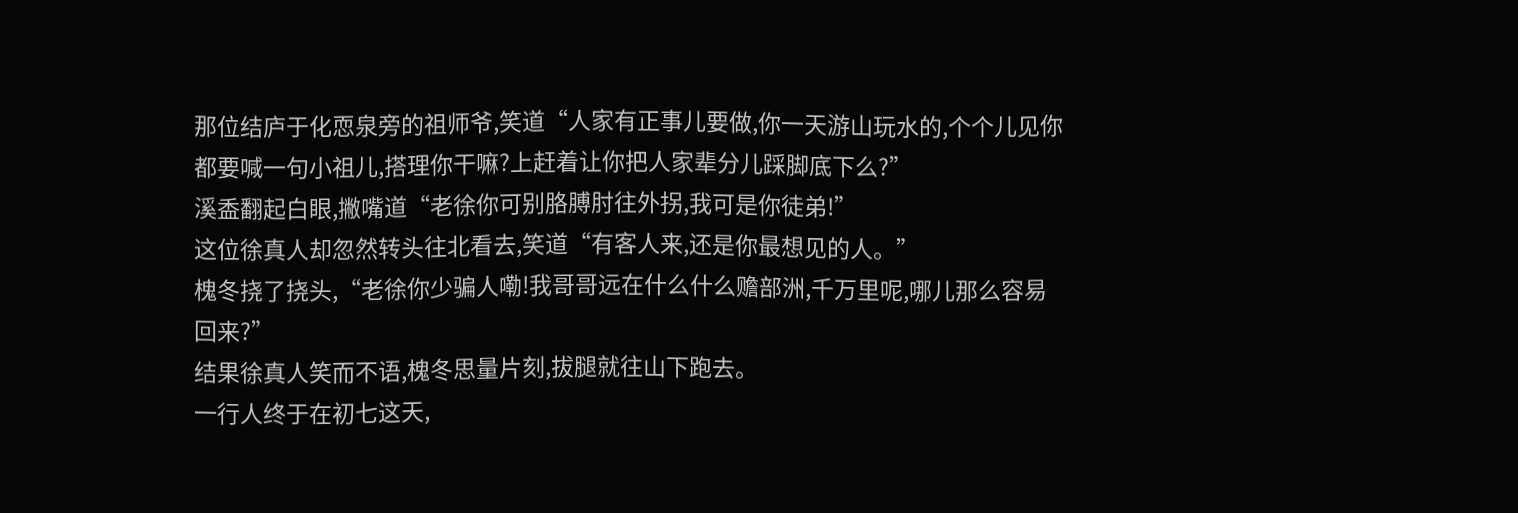那位结庐于化恧泉旁的祖师爷,笑道“人家有正事儿要做,你一天游山玩水的,个个儿见你都要喊一句小祖儿,搭理你干嘛?上赶着让你把人家辈分儿踩脚底下么?”
溪盉翻起白眼,撇嘴道“老徐你可别胳膊肘往外拐,我可是你徒弟!”
这位徐真人却忽然转头往北看去,笑道“有客人来,还是你最想见的人。”
槐冬挠了挠头,“老徐你少骗人嘞!我哥哥远在什么什么赡部洲,千万里呢,哪儿那么容易回来?”
结果徐真人笑而不语,槐冬思量片刻,拔腿就往山下跑去。
一行人终于在初七这天,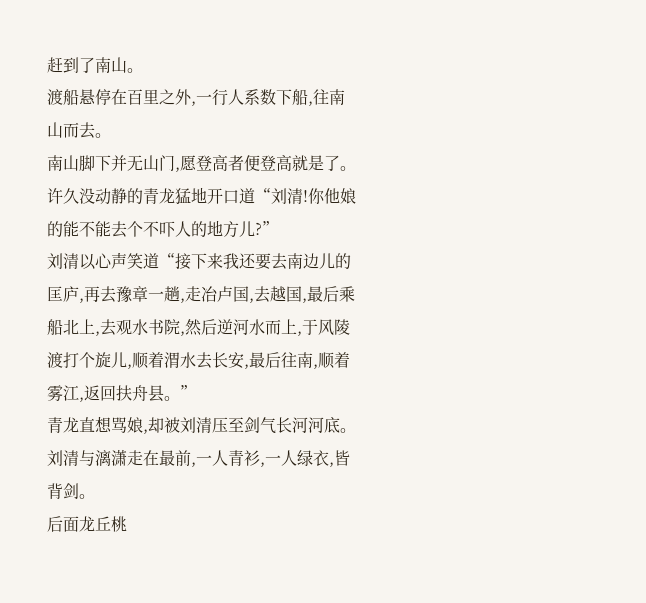赶到了南山。
渡船悬停在百里之外,一行人系数下船,往南山而去。
南山脚下并无山门,愿登高者便登高就是了。
许久没动静的青龙猛地开口道“刘清!你他娘的能不能去个不吓人的地方儿?”
刘清以心声笑道“接下来我还要去南边儿的匡庐,再去豫章一趟,走冶卢国,去越国,最后乘船北上,去观水书院,然后逆河水而上,于风陵渡打个旋儿,顺着渭水去长安,最后往南,顺着雾江,返回扶舟县。”
青龙直想骂娘,却被刘清压至剑气长河河底。
刘清与漓潇走在最前,一人青衫,一人绿衣,皆背剑。
后面龙丘桃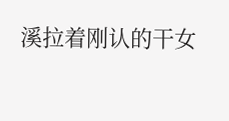溪拉着刚认的干女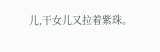儿,干女儿又拉着紫珠。